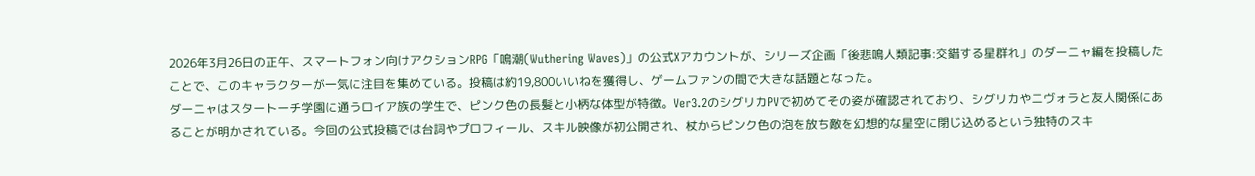2026年3月26日の正午、スマートフォン向けアクションRPG「鳴潮(Wuthering Waves)」の公式Xアカウントが、シリーズ企画「後悲鳴人類記事:交錯する星群れ」のダーニャ編を投稿したことで、このキャラクターが一気に注目を集めている。投稿は約19,800いいねを獲得し、ゲームファンの間で大きな話題となった。
ダーニャはスタートーチ学園に通うロイア族の学生で、ピンク色の長髪と小柄な体型が特徴。Ver3.2のシグリカPVで初めてその姿が確認されており、シグリカやニヴォラと友人関係にあることが明かされている。今回の公式投稿では台詞やプロフィール、スキル映像が初公開され、杖からピンク色の泡を放ち敵を幻想的な星空に閉じ込めるという独特のスキ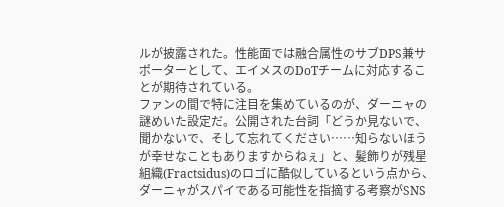ルが披露された。性能面では融合属性のサブDPS兼サポーターとして、エイメスのDoTチームに対応することが期待されている。
ファンの間で特に注目を集めているのが、ダーニャの謎めいた設定だ。公開された台詞「どうか見ないで、聞かないで、そして忘れてください……知らないほうが幸せなこともありますからねぇ」と、髪飾りが残星組織(Fractsidus)のロゴに酷似しているという点から、ダーニャがスパイである可能性を指摘する考察がSNS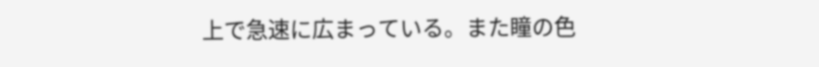上で急速に広まっている。また瞳の色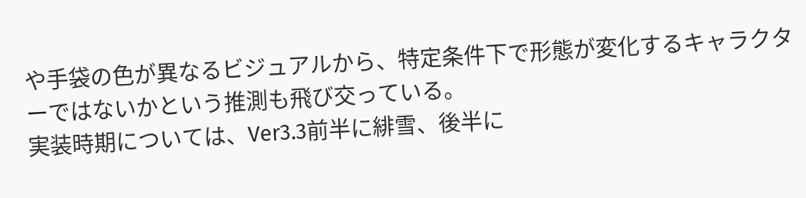や手袋の色が異なるビジュアルから、特定条件下で形態が変化するキャラクターではないかという推測も飛び交っている。
実装時期については、Ver3.3前半に緋雪、後半に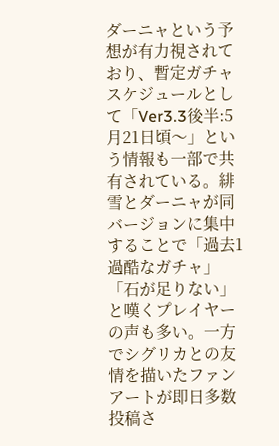ダーニャという予想が有力視されており、暫定ガチャスケジュールとして「Ver3.3後半:5月21日頃〜」という情報も一部で共有されている。緋雪とダーニャが同バージョンに集中することで「過去1過酷なガチャ」「石が足りない」と嘆くプレイヤーの声も多い。一方でシグリカとの友情を描いたファンアートが即日多数投稿さ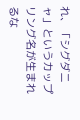れ、「シグダニャ」というカップリング名が生まれるな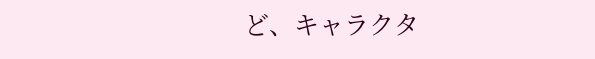ど、キャラクタ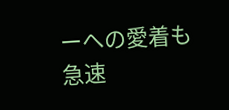ーへの愛着も急速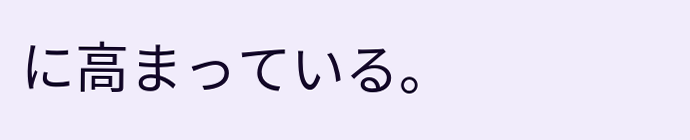に高まっている。